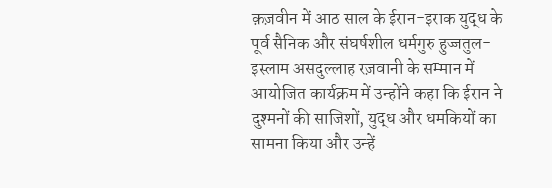क़ज़वीन में आठ साल के ईरान-इराक युद्ध के पूर्व सैनिक और संघर्षशील धर्मगुरु हुज्जतुल-इस्लाम असदुल्लाह रज़वानी के सम्मान में आयोजित कार्यक्रम में उन्होंने कहा कि ईरान ने दुश्मनों की साजिशों, युद्ध और धमकियों का सामना किया और उन्हें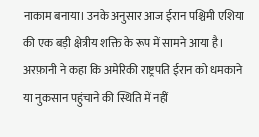नाकाम बनाया। उनके अनुसार आज ईरान पश्चिमी एशिया की एक बड़ी क्षेत्रीय शक्ति के रूप में सामने आया है।
अरफ़ानी ने कहा कि अमेरिकी राष्ट्रपति ईरान को धमकाने या नुकसान पहुंचाने की स्थिति में नहीं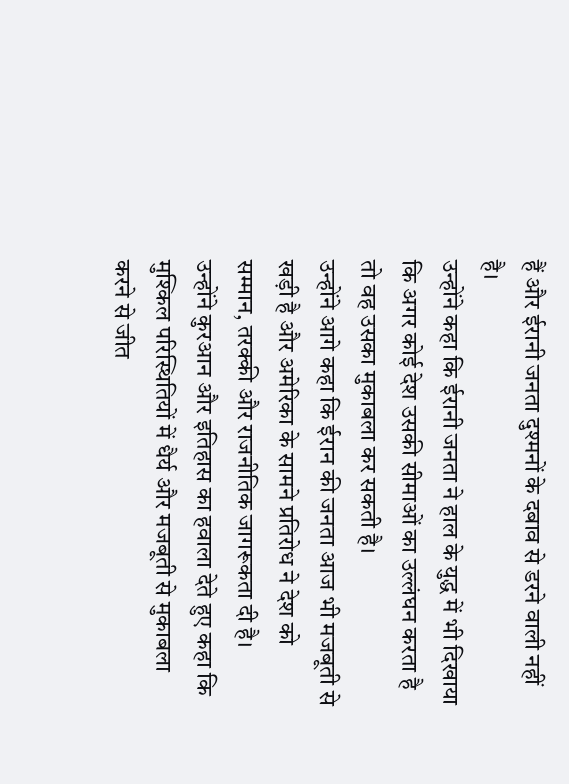हैं और ईरानी जनता दुश्मनों के दबाव से डरने वाली नहीं है।
उन्होंने कहा कि ईरानी जनता ने हाल के युद्ध में भी दिखाया कि अगर कोई देश उसकी सीमाओं का उल्लंघन करता है तो वह उसका मुकाबला कर सकती है।
उन्होंने आगे कहा कि ईरान की जनता आज भी मजबूती से खड़ी है और अमेरिका के सामने प्रतिरोध ने देश को सम्मान, तरक्की और राजनीतिक जागरूकता दी है।
उन्होंने कुरआन और इतिहास का हवाला देते हुए कहा कि मुश्किल परिस्थितियों में धैर्य और मजबूती से मुकाबला करने से जीत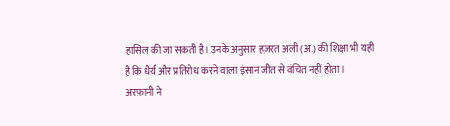हासिल की जा सकती है। उनके अनुसार हज़रत अली (अ.) की शिक्षा भी यही है कि धैर्य और प्रतिरोध करने वाला इंसान जीत से वंचित नहीं होता।
अरफ़ानी ने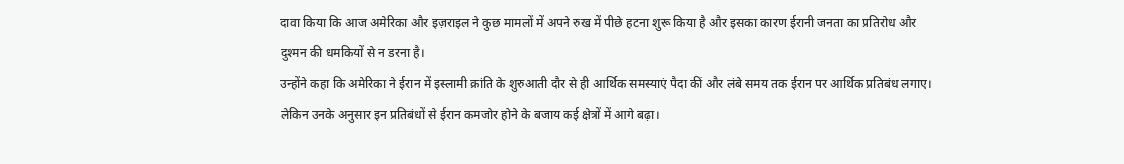दावा किया कि आज अमेरिका और इज़राइल ने कुछ मामलों में अपने रुख में पीछे हटना शुरू किया है और इसका कारण ईरानी जनता का प्रतिरोध और दुश्मन की धमकियों से न डरना है।
उन्होंने कहा कि अमेरिका ने ईरान में इस्लामी क्रांति के शुरुआती दौर से ही आर्थिक समस्याएं पैदा कीं और लंबे समय तक ईरान पर आर्थिक प्रतिबंध लगाए। लेकिन उनके अनुसार इन प्रतिबंधों से ईरान कमजोर होने के बजाय कई क्षेत्रों में आगे बढ़ा।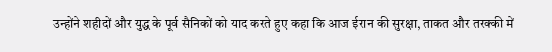उन्होंने शहीदों और युद्ध के पूर्व सैनिकों को याद करते हुए कहा कि आज ईरान की सुरक्षा, ताकत और तरक्की में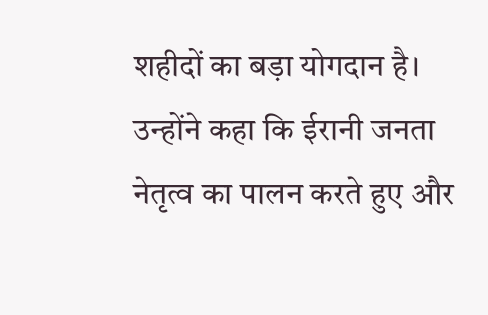शहीदों का बड़ा योगदान है। उन्होंने कहा कि ईरानी जनता नेतृत्व का पालन करते हुए और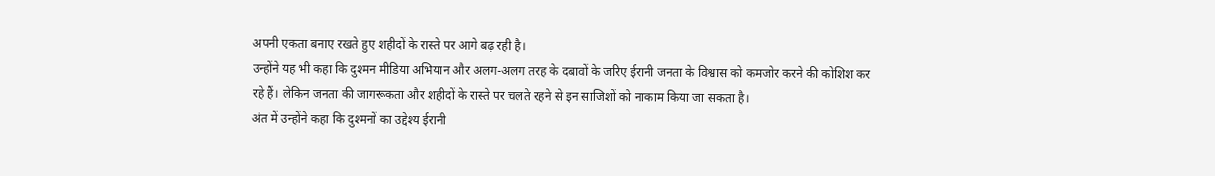अपनी एकता बनाए रखते हुए शहीदों के रास्ते पर आगे बढ़ रही है।
उन्होंने यह भी कहा कि दुश्मन मीडिया अभियान और अलग-अलग तरह के दबावों के जरिए ईरानी जनता के विश्वास को कमजोर करने की कोशिश कर रहे हैं। लेकिन जनता की जागरूकता और शहीदों के रास्ते पर चलते रहने से इन साजिशों को नाकाम किया जा सकता है।
अंत में उन्होंने कहा कि दुश्मनों का उद्देश्य ईरानी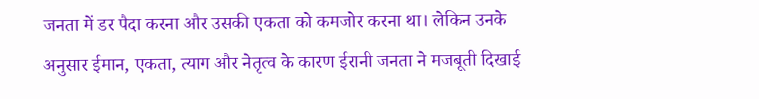जनता में डर पैदा करना और उसकी एकता को कमजोर करना था। लेकिन उनके अनुसार ईमान, एकता, त्याग और नेतृत्व के कारण ईरानी जनता ने मजबूती दिखाई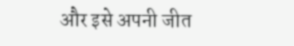और इसे अपनी जीत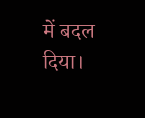में बदल दिया।